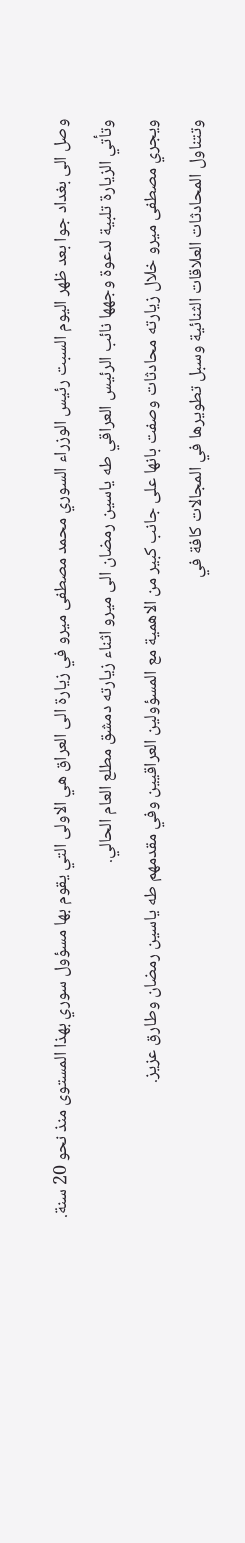وصل الى بغداد جوا بعد ظهر اليوم السبت رئيس الوزراء السوري محمد مصطفى ميرو في زيارة الى العراق هي الاولى التي يقوم بها مسؤول سوري بهذا المستوى منذ نحو 20 سنة.
وتأتي الزيارة تلبية لدعوة وجهها نائب الرئيس العراقي طه ياسين رمضان الى ميرو اثناء زيارته دمشق مطلع العام الحالي.
ويجري مصطفى ميرو خلال زيارته محادثات وصفت بانها على جانب كبير من الاهمية مع المسؤولين العراقيين وفي مقدمهم طه ياسين رمضان وطارق عزيز.
وتتناول المحادثات العلاقات الثنائية وسبل تطويرها في المجالات كافة في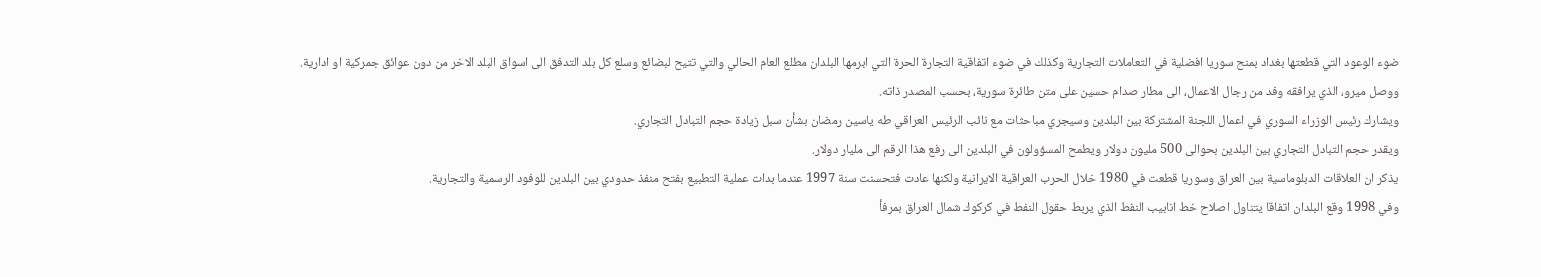ضوء الوعود التي قطعتها بغداد بمنح سوريا افضلية في التعاملات التجارية وكذلك في ضوء اتفاقية التجارة الحرة التي ابرمها البلدان مطلع العام الحالي والتي تتيح لبضائع وسلع كل بلد التدفق الى اسواق البلد الاخر من دون عوائق جمركية او ادارية.
ووصل ميرو، الذي يرافقه وفد من رجال الاعمال، الى مطار صدام حسين على متن طائرة سورية، بحسب المصدر ذاته.
ويشارك رئيس الوزراء السوري في اعمال اللجنة المشتركة بين البلدين وسيجري مباحثات مع نائب الرئيس العراقي طه ياسين رمضان بشأن سبل زيادة حجم التبادل التجاري.
ويقدر حجم التبادل التجاري بين البلدين بحوالى 500 مليون دولار ويطمح المسؤولون في البلدين الى رفع هذا الرقم الى مليار دولار.
يذكر ان العلاقات الدبلوماسية بين العراق وسوريا قطعت في 1980 خلال الحرب العراقية الايرانية ولكنها عادت فتحسنت سنة 1997 عندما بدات عملية التطبيع بفتح منفذ حدودي بين البلدين للوفود الرسمية والتجارية.
وفي 1998 وقع البلدان اتفاقا يتناول اصلاح خط انابيب النفط الذي يربط حقول النفط في كركوك شمال العراق بمرفأ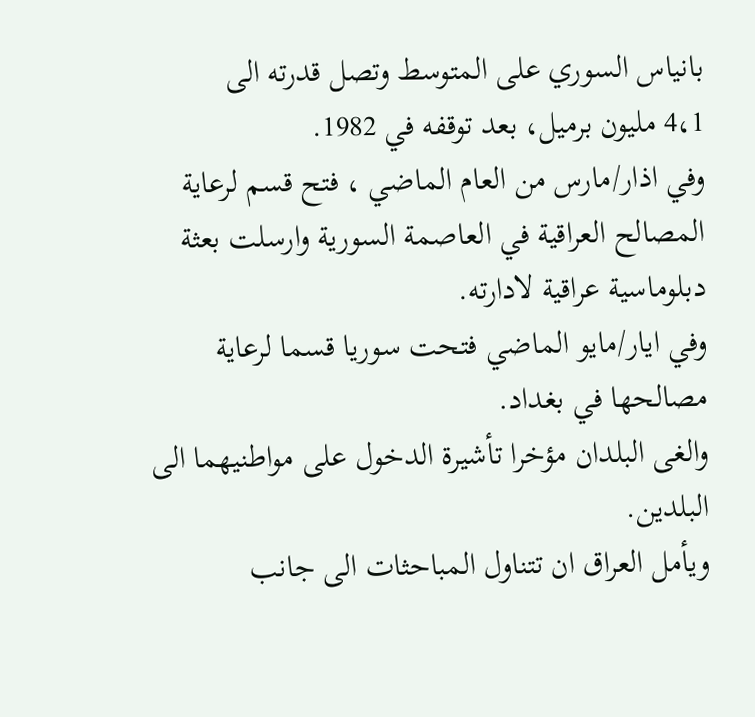بانياس السوري على المتوسط وتصل قدرته الى
4،1 مليون برميل، بعد توقفه في 1982.
وفي اذار/مارس من العام الماضي ، فتح قسم لرعاية المصالح العراقية في العاصمة السورية وارسلت بعثة دبلوماسية عراقية لادارته.
وفي ايار/مايو الماضي فتحت سوريا قسما لرعاية مصالحها في بغداد.
والغى البلدان مؤخرا تأشيرة الدخول على مواطنيهما الى البلدين.
ويأمل العراق ان تتناول المباحثات الى جانب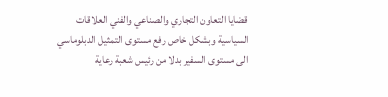قضايا التعاون التجاري والصناعي والفني العلاقات السياسية وبشكل خاص رفع مستوى التمثيل الدبلوماسي الى مستوى السفير بدلا من رئيس شعبة رعاية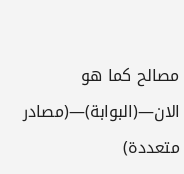مصالح كما هو الان—(البوابة)—(مصادر متعددة)